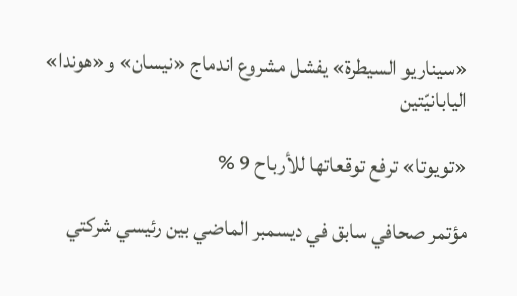«سيناريو السيطرة» يفشل مشروع اندماج «نيسان» و«هوندا» اليابانيّتين

«تويوتا» ترفع توقعاتها للأرباح 9 %

مؤتمر صحافي سابق في ديسمبر الماضي بين رئيسي شركتي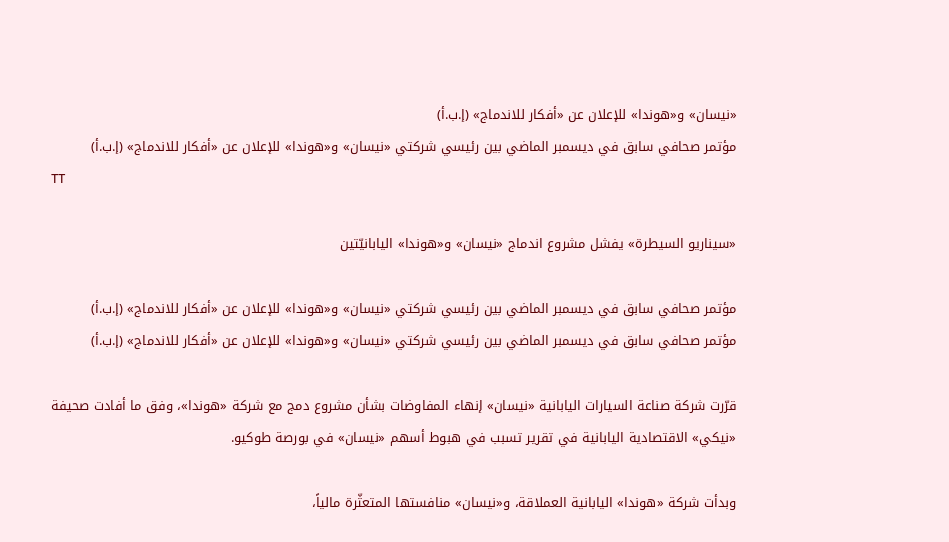«نيسان» و«هوندا» للإعلان عن «أفكار للاندماج» (إ.ب.أ)
مؤتمر صحافي سابق في ديسمبر الماضي بين رئيسي شركتي «نيسان» و«هوندا» للإعلان عن «أفكار للاندماج» (إ.ب.أ)
TT

«سيناريو السيطرة» يفشل مشروع اندماج «نيسان» و«هوندا» اليابانيّتين

مؤتمر صحافي سابق في ديسمبر الماضي بين رئيسي شركتي «نيسان» و«هوندا» للإعلان عن «أفكار للاندماج» (إ.ب.أ)
مؤتمر صحافي سابق في ديسمبر الماضي بين رئيسي شركتي «نيسان» و«هوندا» للإعلان عن «أفكار للاندماج» (إ.ب.أ)

قرّرت شركة صناعة السيارات اليابانية «نيسان» إنهاء المفاوضات بشأن مشروع دمج مع شركة «هوندا»، وفق ما أفادت صحيفة «نيكي» الاقتصادية اليابانية في تقرير تسبب في هبوط أسهم «نيسان» في بورصة طوكيو.

وبدأت شركة «هوندا» اليابانية العملاقة، و«نيسان» منافستها المتعثّرة مالياً،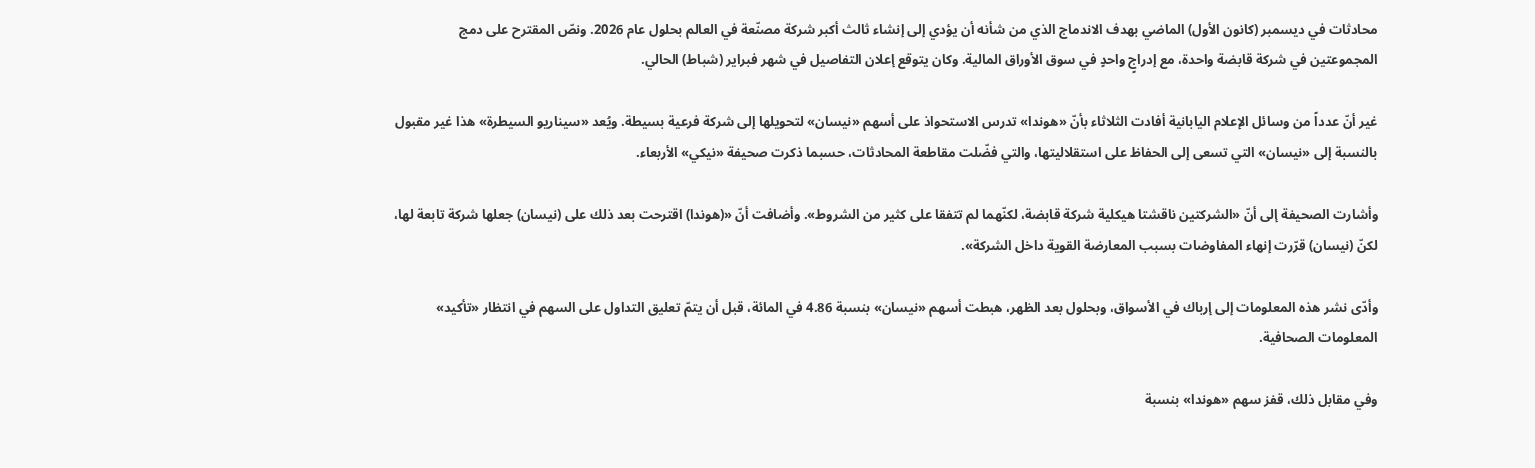محادثات في ديسمبر (كانون الأول) الماضي بهدف الاندماج الذي من شأنه أن يؤدي إلى إنشاء ثالث أكبر شركة مصنّعة في العالم بحلول عام 2026. ونصّ المقترح على دمج المجموعتين في شركة قابضة واحدة، مع إدراجٍ واحدٍ في سوق الأوراق المالية. وكان يتوقع إعلان التفاصيل في شهر فبراير (شباط) الحالي.

غير أنّ عدداً من وسائل الإعلام اليابانية أفادت الثلاثاء بأنّ «هوندا» تدرس الاستحواذ على أسهم «نيسان» لتحويلها إلى شركة فرعية بسيطة. ويُعد «سيناريو السيطرة» هذا غير مقبول بالنسبة إلى «نيسان» التي تسعى إلى الحفاظ على استقلاليتها، والتي فضّلت مقاطعة المحادثات، حسبما ذكرت صحيفة «نيكي» الأربعاء.

وأشارت الصحيفة إلى أنّ «الشركتين ناقشتا هيكلية شركة قابضة، لكنّهما لم تتفقا على كثير من الشروط». وأضافت أنّ «(هوندا) اقترحت بعد ذلك على (نيسان) جعلها شركة تابعة لها، لكنّ (نيسان) قرّرت إنهاء المفاوضات بسبب المعارضة القوية داخل الشركة».

وأدّى نشر هذه المعلومات إلى إرباك في الأسواق، وبحلول بعد الظهر، هبطت أسهم «نيسان» بنسبة 4.86 في المائة، قبل أن يتمّ تعليق التداول على السهم في انتظار «تأكيد» المعلومات الصحافية.

وفي مقابل ذلك، قفز سهم «هوندا» بنسبة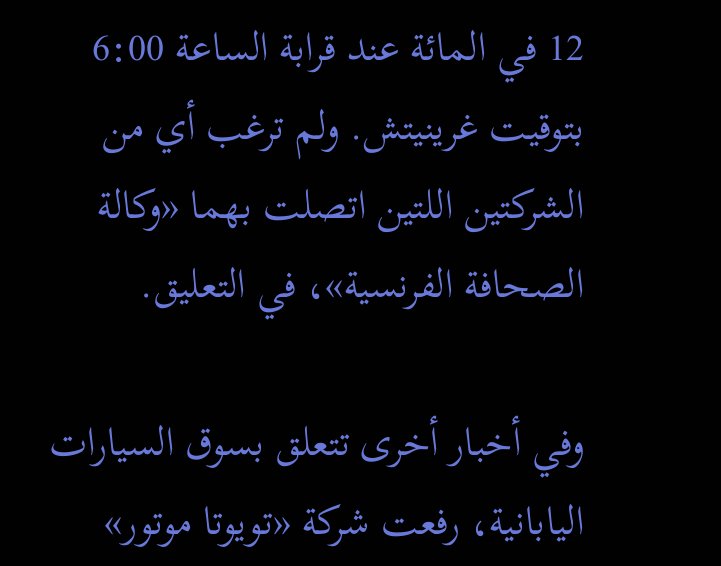12 في المائة عند قرابة الساعة 6:00 بتوقيت غرينيتش. ولم ترغب أي من الشركتين اللتين اتصلت بهما «وكالة الصحافة الفرنسية»، في التعليق.

وفي أخبار أخرى تتعلق بسوق السيارات اليابانية، رفعت شركة «تويوتا موتور»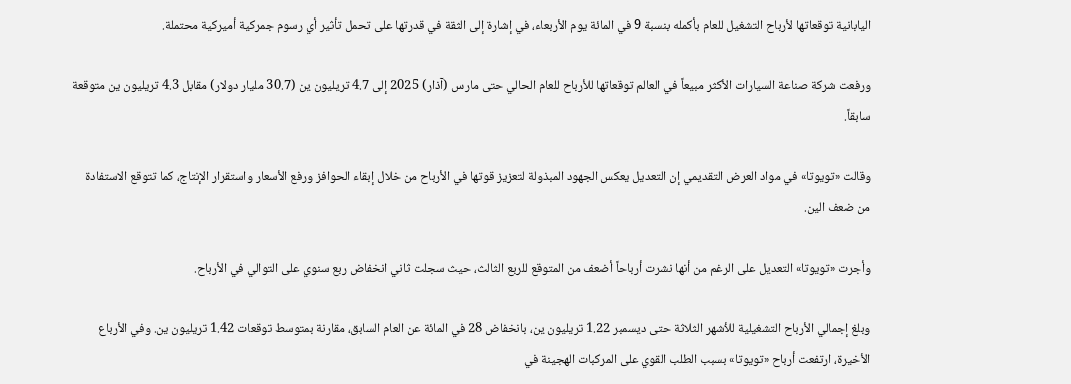اليابانية توقعاتها لأرباح التشغيل للعام بأكمله بنسبة 9 في المائة يوم الأربعاء، في إشارة إلى الثقة في قدرتها على تحمل تأثير أي رسوم جمركية أميركية محتملة.

ورفعت شركة صناعة السيارات الأكثر مبيعاً في العالم توقعاتها للأرباح للعام الحالي حتى مارس (آذار) 2025 إلى 4.7 تريليون ين (30.7 مليار دولار) مقابل 4.3 تريليون ين متوقعة سابقاً.

وقالت «تويوتا» في مواد العرض التقديمي إن التعديل يعكس الجهود المبذولة لتعزيز قوتها في الأرباح من خلال إبقاء الحوافز ورفع الأسعار واستقرار الإنتاج، كما تتوقع الاستفادة من ضعف الين.

وأجرت «تويوتا» التعديل على الرغم من أنها نشرت أرباحاً أضعف من المتوقع للربع الثالث، حيث سجلت ثاني انخفاض ربع سنوي على التوالي في الأرباح.

وبلغ إجمالي الأرباح التشغيلية للأشهر الثلاثة حتى ديسمبر 1.22 تريليون ين، بانخفاض 28 في المائة عن العام السابق، مقارنة بمتوسط توقعات 1.42 تريليون ين. وفي الأرباع الأخيرة، ارتفعت أرباح «تويوتا» بسبب الطلب القوي على المركبات الهجينة في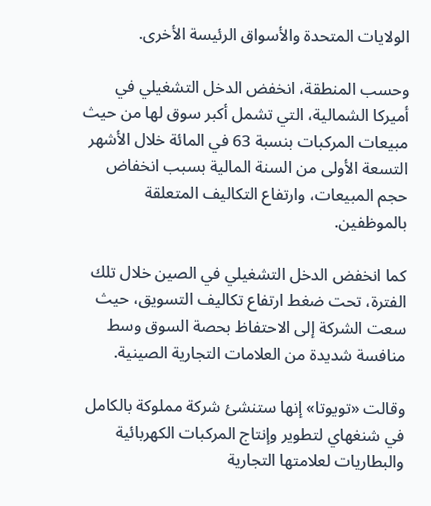الولايات المتحدة والأسواق الرئيسة الأخرى.

وحسب المنطقة، انخفض الدخل التشغيلي في أميركا الشمالية، التي تشمل أكبر سوق لها من حيث مبيعات المركبات بنسبة 63 في المائة خلال الأشهر التسعة الأولى من السنة المالية بسبب انخفاض حجم المبيعات، وارتفاع التكاليف المتعلقة بالموظفين.

كما انخفض الدخل التشغيلي في الصين خلال تلك الفترة، تحت ضغط ارتفاع تكاليف التسويق، حيث سعت الشركة إلى الاحتفاظ بحصة السوق وسط منافسة شديدة من العلامات التجارية الصينية.

وقالت «تويوتا» إنها ستنشئ شركة مملوكة بالكامل في شنغهاي لتطوير وإنتاج المركبات الكهربائية والبطاريات لعلامتها التجارية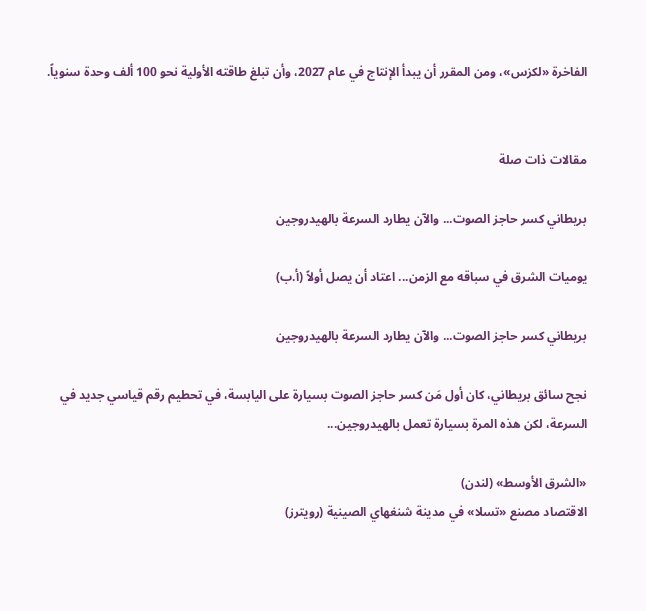الفاخرة «لكزس»، ومن المقرر أن يبدأ الإنتاج في عام 2027، وأن تبلغ طاقته الأولية نحو 100 ألف وحدة سنوياً.


مقالات ذات صلة

بريطاني كسر حاجز الصوت... والآن يطارد السرعة بالهيدروجين

يوميات الشرق في سباقه مع الزمن... اعتاد أن يصل أولاً (أ.ب)

بريطاني كسر حاجز الصوت... والآن يطارد السرعة بالهيدروجين

نجح سائق بريطاني، كان أول مَن كسر حاجز الصوت بسيارة على اليابسة، في تحطيم رقم قياسي جديد في السرعة، لكن هذه المرة بسيارة تعمل بالهيدروجين...

«الشرق الأوسط» (لندن)
الاقتصاد مصنع «تسلا» في مدينة شنغهاي الصينية (رويترز)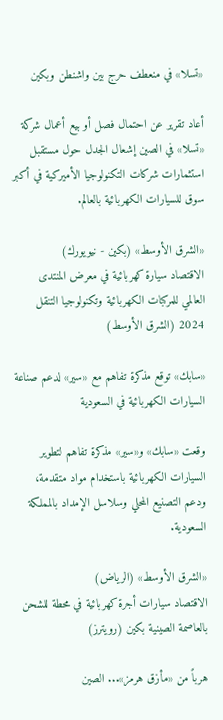«تسلا» في منعطف حرج بين واشنطن وبكين

أعاد تقرير عن احتمال فصل أو بيع أعمال شركة «تسلا» في الصين إشعال الجدل حول مستقبل استثمارات شركات التكنولوجيا الأميركية في أكبر سوق للسيارات الكهربائية بالعالم.

«الشرق الأوسط» (بكين - نيويورك)
الاقتصاد سيارة كهربائية في معرض المنتدى العالمي للمركبات الكهربائية وتكنولوجيا التنقل 2024 (الشرق الأوسط)

«سابك» توقع مذكرة تفاهم مع «سير» لدعم صناعة السيارات الكهربائية في السعودية

وقعت «سابك» و«سير» مذكرة تفاهم لتطوير السيارات الكهربائية باستخدام مواد متقدمة، ودعم التصنيع المحلي وسلاسل الإمداد بالمملكة السعودية.

«الشرق الأوسط» (الرياض)
الاقتصاد سيارات أجرة كهربائية في محطة للشحن بالعاصمة الصينية بكين (رويترز)

هرباً من «مأزق هرمز»... الصين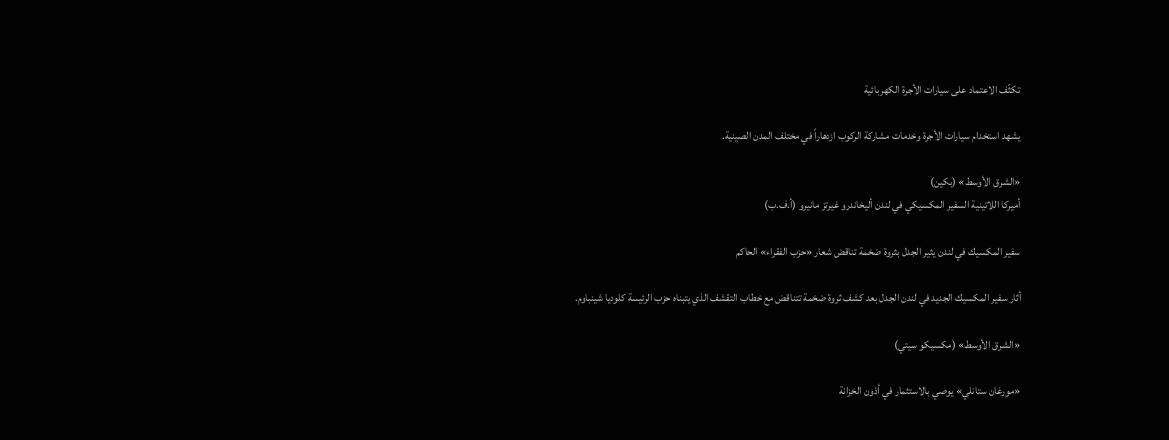تكثّف الاعتماد على سيارات الأجرة الكهربائية

يشهد استخدام سيارات الأجرة وخدمات مشاركة الركوب ازدهاراً في مختلف المدن الصينية.

«الشرق الأوسط» (بكين)
أميركا اللاتينية السفير المكسيكي في لندن أليخاندرو غيرتز مانيرو (أ.ف.ب)

سفير المكسيك في لندن يثير الجدل بثروة ضخمة تناقض شعار «حزب الفقراء» الحاكم

أثار سفير المكسيك الجديد في لندن الجدل بعد كشف ثروة ضخمة تتناقض مع خطاب التقشف الذي يتبناه حزب الرئيسة كلوديا شينباوم.

«الشرق الأوسط» (مكسيكو سيتي)

«مورغان ستانلي» يوصي بالاستثمار في أذون الخزانة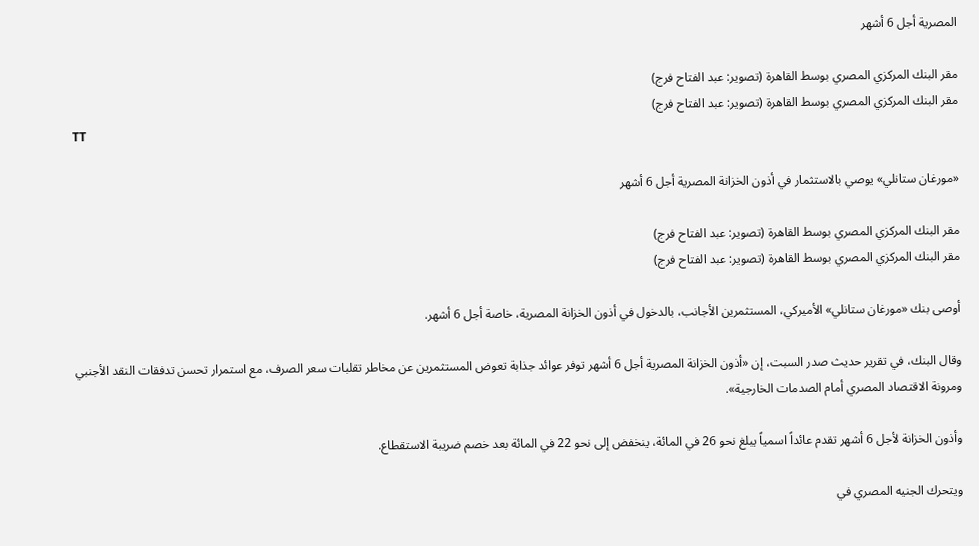المصرية أجل 6 أشهر

مقر البنك المركزي المصري بوسط القاهرة (تصوير: عبد الفتاح فرج)
مقر البنك المركزي المصري بوسط القاهرة (تصوير: عبد الفتاح فرج)
TT

«مورغان ستانلي» يوصي بالاستثمار في أذون الخزانة المصرية أجل 6 أشهر

مقر البنك المركزي المصري بوسط القاهرة (تصوير: عبد الفتاح فرج)
مقر البنك المركزي المصري بوسط القاهرة (تصوير: عبد الفتاح فرج)

أوصى بنك «مورغان ستانلي» الأميركي، المستثمرين الأجانب، بالدخول في أذون الخزانة المصرية، خاصة أجل 6 أشهر.

وقال البنك، في تقرير حديث صدر السبت، إن «أذون الخزانة المصرية أجل 6 أشهر توفر عوائد جذابة تعوض المستثمرين عن مخاطر تقلبات سعر الصرف، مع استمرار تحسن تدفقات النقد الأجنبي ومرونة الاقتصاد المصري أمام الصدمات الخارجية».

وأذون الخزانة لأجل 6 أشهر تقدم عائداً اسمياً يبلغ نحو 26 في المائة، ينخفض إلى نحو 22 في المائة بعد خصم ضريبة الاستقطاع.

ويتحرك الجنيه المصري في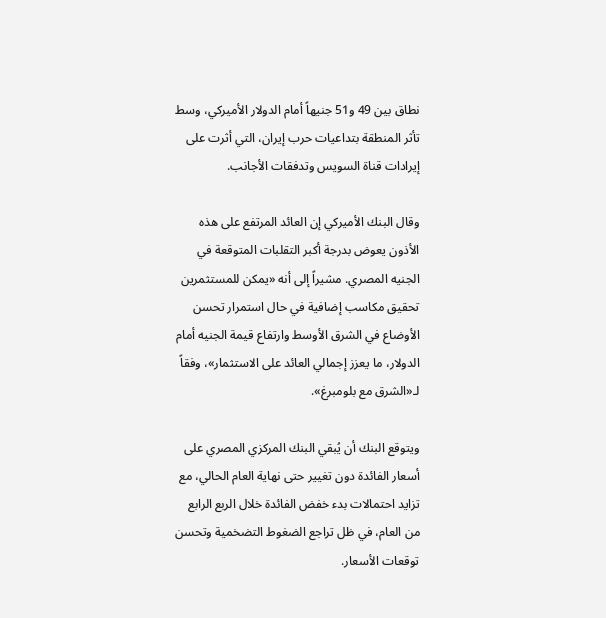نطاق بين 49 و51 جنيهاً أمام الدولار الأميركي، وسط تأثر المنطقة بتداعيات حرب إيران، التي أثرت على إيرادات قناة السويس وتدفقات الأجانب.

وقال البنك الأميركي إن العائد المرتفع على هذه الأذون يعوض بدرجة أكبر التقلبات المتوقعة في الجنيه المصري. مشيراً إلى أنه «يمكن للمستثمرين تحقيق مكاسب إضافية في حال استمرار تحسن الأوضاع في الشرق الأوسط وارتفاع قيمة الجنيه أمام الدولار، ما يعزز إجمالي العائد على الاستثمار»، وفقاً لـ«الشرق مع بلومبرغ».

ويتوقع البنك أن يُبقي البنك المركزي المصري على أسعار الفائدة دون تغيير حتى نهاية العام الحالي، مع تزايد احتمالات بدء خفض الفائدة خلال الربع الرابع من العام، في ظل تراجع الضغوط التضخمية وتحسن توقعات الأسعار.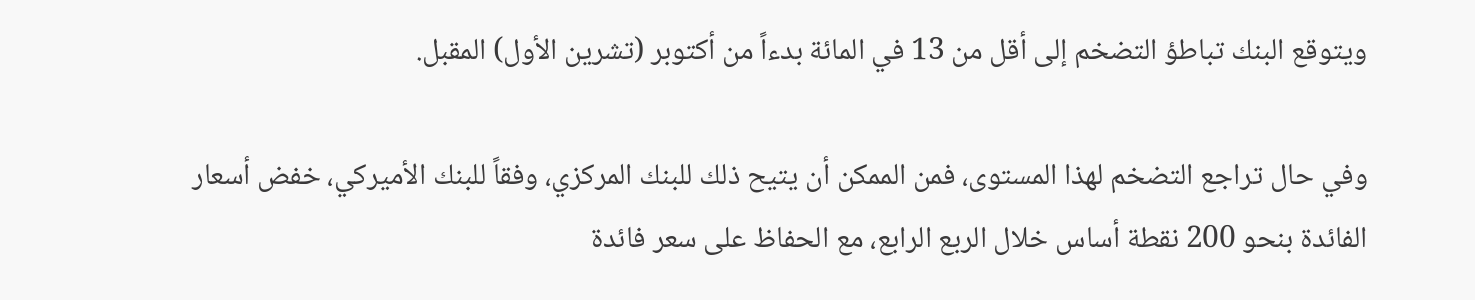ويتوقع البنك تباطؤ التضخم إلى أقل من 13 في المائة بدءاً من أكتوبر (تشرين الأول) المقبل.

وفي حال تراجع التضخم لهذا المستوى، فمن الممكن أن يتيح ذلك للبنك المركزي، وفقاً للبنك الأميركي، خفض أسعار الفائدة بنحو 200 نقطة أساس خلال الربع الرابع، مع الحفاظ على سعر فائدة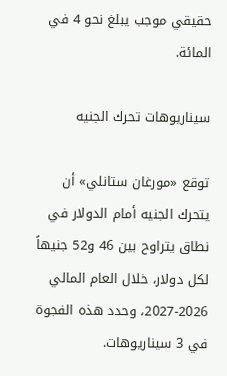حقيقي موجب يبلغ نحو 4 في المائة.

سيناريوهات تحرك الجنيه

توقع «مورغان ستانلي» أن يتحرك الجنيه أمام الدولار في نطاق يتراوح بين 46 و52 جنيهاً لكل دولار، خلال العام المالي 2026-2027، وحدد هذه الفجوة في 3 سيناريوهات.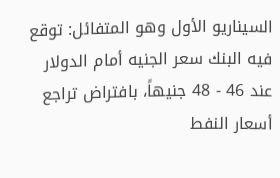السيناريو الأول وهو المتفائل: توقع فيه البنك سعر الجنيه أمام الدولار عند 46 - 48 جنيهاً، بافتراض تراجع أسعار النفط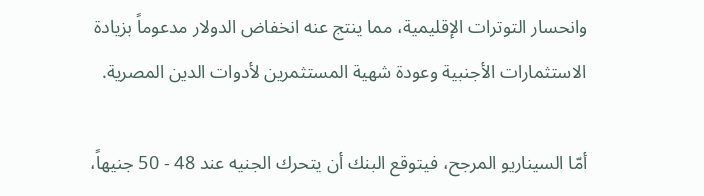وانحسار التوترات الإقليمية، مما ينتج عنه انخفاض الدولار مدعوماً بزيادة الاستثمارات الأجنبية وعودة شهية المستثمرين لأدوات الدين المصرية.

أمّا السيناريو المرجح، فيتوقع البنك أن يتحرك الجنيه عند 48 - 50 جنيهاً،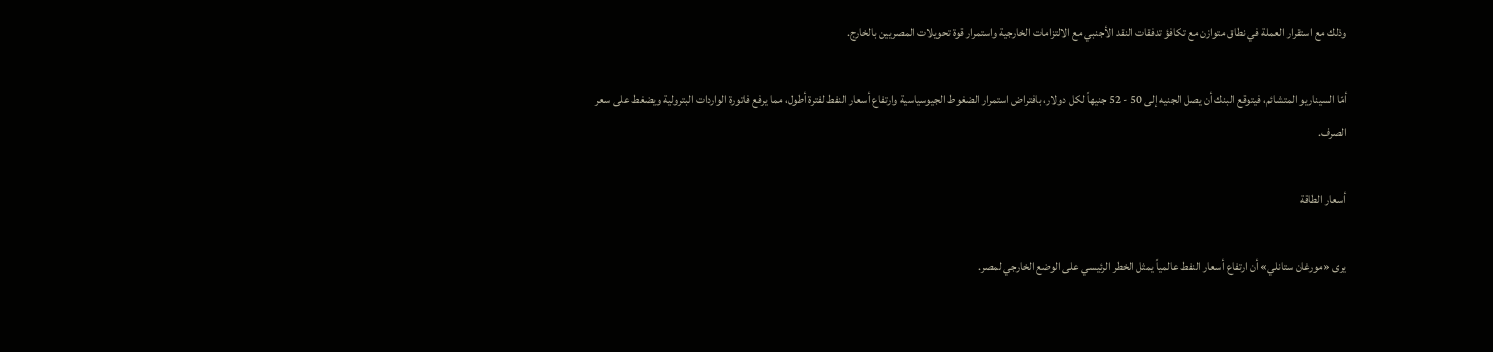وذلك مع استقرار العملة في نطاق متوازن مع تكافؤ تدفقات النقد الأجنبي مع الالتزامات الخارجية واستمرار قوة تحويلات المصريين بالخارج.

أمّا السيناريو المتشائم، فيتوقع البنك أن يصل الجنيه إلى 50 - 52 جنيهاً لكل دولار، بافتراض استمرار الضغوط الجيوسياسية وارتفاع أسعار النفط لفترة أطول، مما يرفع فاتورة الواردات البترولية ويضغط على سعر الصرف.

أسعار الطاقة

يرى «مورغان ستانلي» أن ارتفاع أسعار النفط عالمياً يمثل الخطر الرئيسي على الوضع الخارجي لمصر.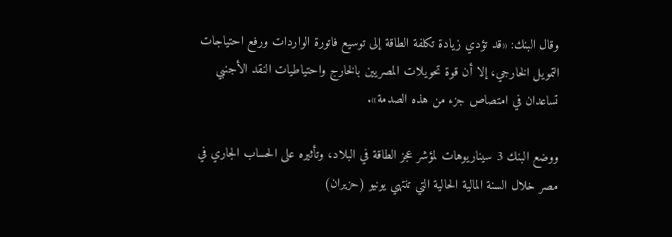وقال البنك: «قد تؤدي زيادة تكلفة الطاقة إلى توسيع فاتورة الواردات ورفع احتياجات التمويل الخارجي، إلا أن قوة تحويلات المصريين بالخارج واحتياطيات النقد الأجنبي تساعدان في امتصاص جزء من هذه الصدمة».

ووضع البنك 3 سيناريوهات لمؤشر عجز الطاقة في البلاد، وتأثيره على الحساب الجاري في مصر خلال السنة المالية الحالية التي تنتهي يونيو (حزيران)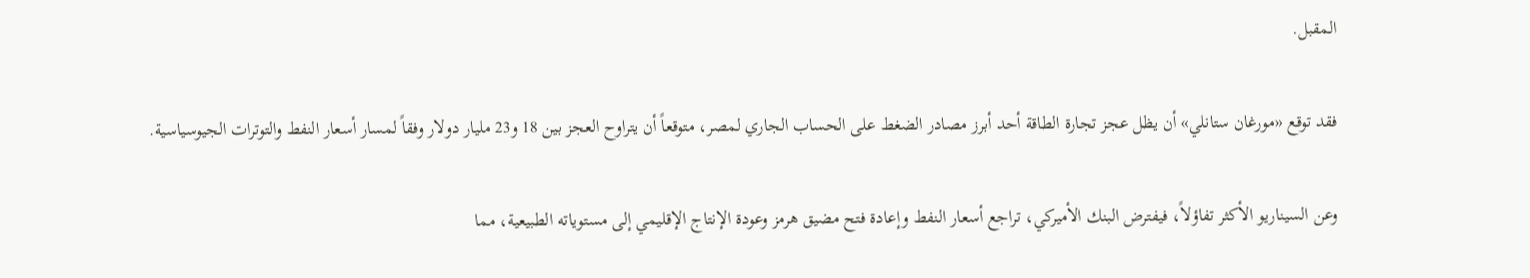المقبل.

فقد توقع «مورغان ستانلي» أن يظل عجز تجارة الطاقة أحد أبرز مصادر الضغط على الحساب الجاري لمصر، متوقعاً أن يتراوح العجز بين 18 و23 مليار دولار وفقاً لمسار أسعار النفط والتوترات الجيوسياسية.

وعن السيناريو الأكثر تفاؤلاً، فيفترض البنك الأميركي، تراجع أسعار النفط وإعادة فتح مضيق هرمز وعودة الإنتاج الإقليمي إلى مستوياته الطبيعية، مما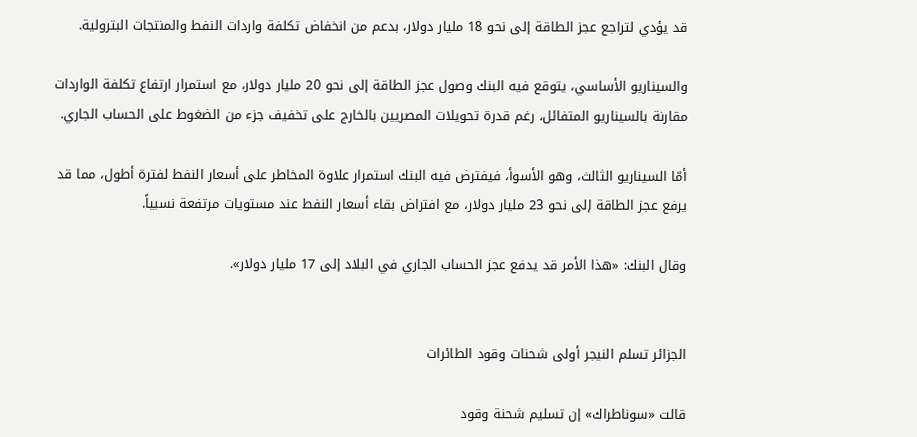قد يؤدي لتراجع عجز الطاقة إلى نحو 18 مليار دولار، بدعم من انخفاض تكلفة واردات النفط والمنتجات البترولية.

والسيناريو الأساسي، يتوقع فيه البنك وصول عجز الطاقة إلى نحو 20 مليار دولار، مع استمرار ارتفاع تكلفة الواردات مقارنة بالسيناريو المتفائل، رغم قدرة تحويلات المصريين بالخارج على تخفيف جزء من الضغوط على الحساب الجاري.

أمّا السيناريو الثالث، وهو الأسوأ، فيفترض فيه البنك استمرار علاوة المخاطر على أسعار النفط لفترة أطول، مما قد يرفع عجز الطاقة إلى نحو 23 مليار دولار، مع افتراض بقاء أسعار النفط عند مستويات مرتفعة نسبياً.

وقال البنك: «هذا الأمر قد يدفع عجز الحساب الجاري في البلاد إلى 17 مليار دولار».


الجزائر تسلم النيجر أولى شحنات وقود الطائرات

قالت «سوناطراك» إن تسليم شحنة وقود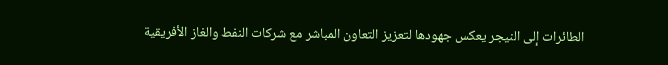الطائرات إلى النيجر يعكس جهودها لتعزيز التعاون المباشر مع شركات النفط والغاز الأفريقية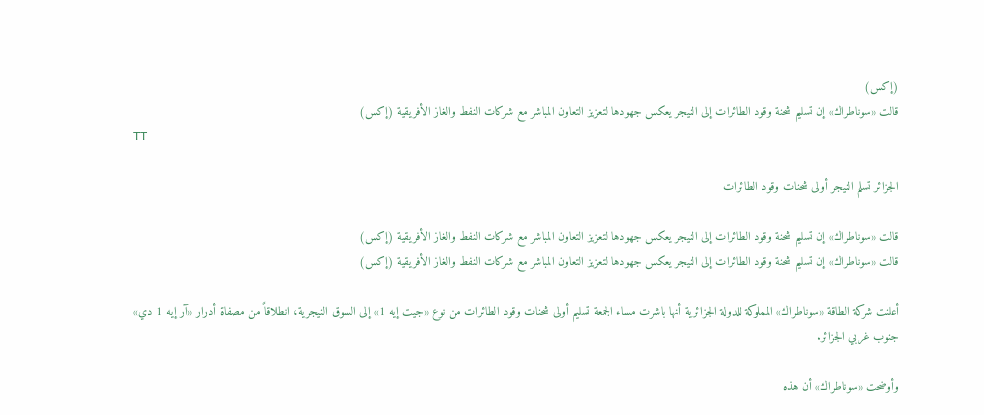(إكس)
قالت «سوناطراك» إن تسليم شحنة وقود الطائرات إلى النيجر يعكس جهودها لتعزيز التعاون المباشر مع شركات النفط والغاز الأفريقية (إكس)
TT

الجزائر تسلم النيجر أولى شحنات وقود الطائرات

قالت «سوناطراك» إن تسليم شحنة وقود الطائرات إلى النيجر يعكس جهودها لتعزيز التعاون المباشر مع شركات النفط والغاز الأفريقية (إكس)
قالت «سوناطراك» إن تسليم شحنة وقود الطائرات إلى النيجر يعكس جهودها لتعزيز التعاون المباشر مع شركات النفط والغاز الأفريقية (إكس)

أعلنت شركة الطاقة «سوناطراك» المملوكة للدولة الجزائرية أنها باشرت مساء الجمعة تسليم أولى شحنات وقود الطائرات من نوع «جيت إيه 1» إلى السوق النيجرية، انطلاقاً من مصفاة أدرار «آر إيه 1 دي» جنوب غربي الجزائر.

وأوضحت «سوناطراك» أن هذه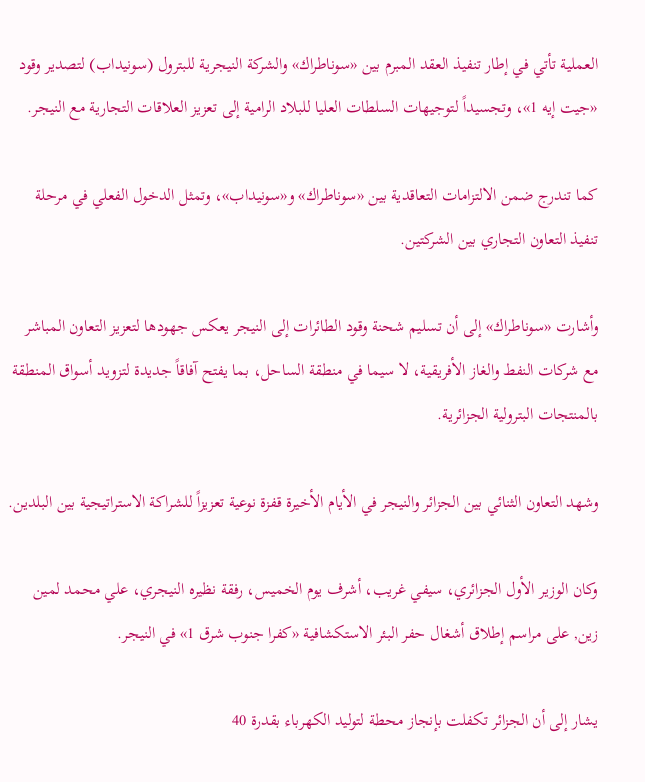العملية تأتي في إطار تنفيذ العقد المبرم بين «سوناطراك» والشركة النيجرية للبترول (سونيداب) لتصدير وقود «جيت إيه 1»، وتجسيداً لتوجيهات السلطات العليا للبلاد الرامية إلى تعزيز العلاقات التجارية مع النيجر.

كما تندرج ضمن الالتزامات التعاقدية بين «سوناطراك» و«سونيداب»، وتمثل الدخول الفعلي في مرحلة تنفيذ التعاون التجاري بين الشركتين.

وأشارت «سوناطراك» إلى أن تسليم شحنة وقود الطائرات إلى النيجر يعكس جهودها لتعزيز التعاون المباشر مع شركات النفط والغاز الأفريقية، لا سيما في منطقة الساحل، بما يفتح آفاقاً جديدة لتزويد أسواق المنطقة بالمنتجات البترولية الجزائرية.

وشهد التعاون الثنائي بين الجزائر والنيجر في الأيام الأخيرة قفزة نوعية تعزيزاً للشراكة الاستراتيجية بين البلدين.

وكان الوزير الأول الجزائري، سيفي غريب، أشرف يوم الخميس، رفقة نظيره النيجري، علي محمد لمين زين, على مراسم إطلاق أشغال حفر البئر الاستكشافية «كفرا جنوب شرق 1» في النيجر.

يشار إلى أن الجزائر تكفلت بإنجاز محطة لتوليد الكهرباء بقدرة 40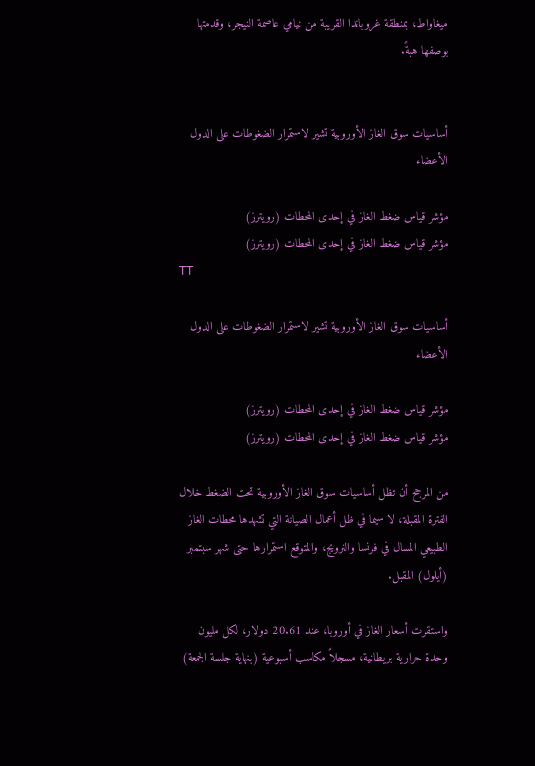ميغاواط، بمنطقة غروباندا القريبة من نيامي عاصمة النيجر، وقدمتها بوصفها هبةً.


أساسيات سوق الغاز الأوروبية تشير لاستمرار الضغوطات على الدول الأعضاء

مؤشر قياس ضغط الغاز في إحدى المحطات (رويترز)
مؤشر قياس ضغط الغاز في إحدى المحطات (رويترز)
TT

أساسيات سوق الغاز الأوروبية تشير لاستمرار الضغوطات على الدول الأعضاء

مؤشر قياس ضغط الغاز في إحدى المحطات (رويترز)
مؤشر قياس ضغط الغاز في إحدى المحطات (رويترز)

من المرجح أن تظل أساسيات سوق الغاز الأوروبية تحت الضغط خلال الفترة المقبلة، لا سيما في ظل أعمال الصيانة التي تشهدها محطات الغاز الطبيعي المسال في فرنسا والنرويج، والمتوقع استمرارها حتى شهر سبتمبر (أيلول) المقبل.

واستقرت أسعار الغاز في أوروبا، عند 20.61 دولار، لكل مليون وحدة حرارية بريطانية، مسجلاً مكاسب أسبوعية (بنهاية جلسة الجمعة)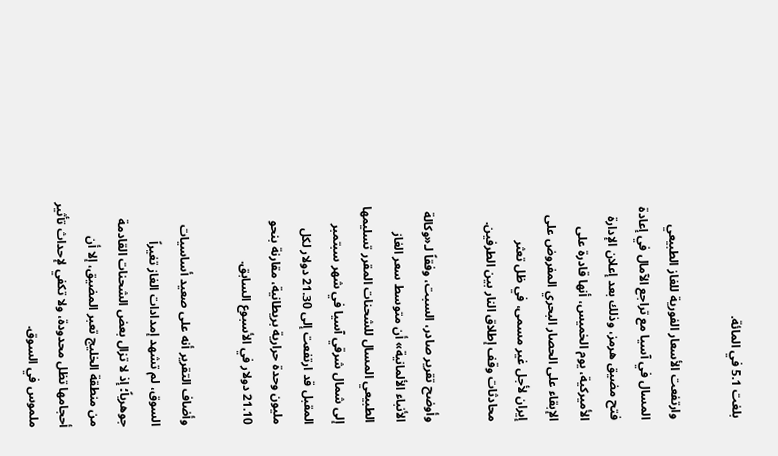بلغت 5.1 في المائة.

وارتفعت الأسعار الفورية للغاز الطبيعي المسال في آسيا مع تراجع الآمال في إعادة فتح مضيق هرمز، وذلك بعد إعلان الإدارة الأميركية، يوم الخميس، أنها قادرة على الإبقاء على الحصار البحري المفروض على إيران لأجل غير مسمى، في ظل تعثر محادثات وقف إطلاق النار بين الطرفين.

وأوضح تقرير صادر، السبت، وفقاً لـ«وكالة الأنباء الألمانية» أن متوسط سعر الغاز الطبيعي المسال للشحنات المقرر تسليمها إلى شمال شرقي آسيا في شهر سبتمبر المقبل قد ارتفعت إلى 21.30 دولار لكل مليون وحدة حرارية بريطانية، مقارنة بنحو 21.10 دولار في الأسبوع السابق.

وأضاف التقرير أنه على صعيد أساسيات السوق، لم تشهد إمدادات الغاز تغيراً جوهرياً؛ إذ لا تزال بعض الشحنات القادمة من منطقة الخليج تعبر المضيق، إلا أن أحجامها تظل محدودة، ولا تكفي لإحداث تأثير ملموس في السوق.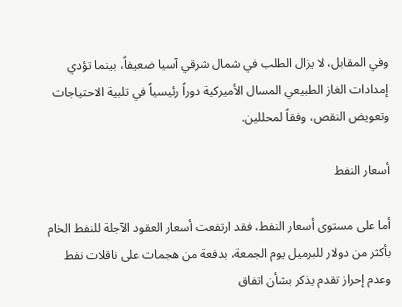وفي المقابل، لا يزال الطلب في شمال شرقي آسيا ضعيفاً، بينما تؤدي إمدادات الغاز الطبيعي المسال الأميركية دوراً رئيسياً في تلبية الاحتياجات وتعويض النقص، وفقاً لمحللين.

أسعار النفط

أما على مستوى أسعار النفط، فقد ارتفعت أسعار العقود الآجلة للنفط الخام بأكثر من دولار للبرميل يوم الجمعة، بدفعة من هجمات على ناقلات نفط وعدم إحراز تقدم يذكر بشأن اتفاق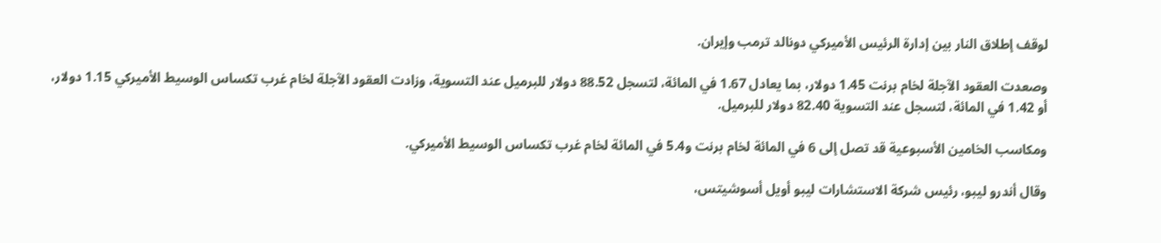لوقف إطلاق النار بين إدارة الرئيس الأميركي دونالد ترمب وإيران.

وصعدت العقود الآجلة لخام برنت 1.45 دولار، بما يعادل 1.67 في المائة، لتسجل 88.52 دولار للبرميل عند التسوية، وزادت العقود الآجلة لخام غرب تكساس الوسيط الأميركي 1.15 دولار، أو 1.42 في المائة، لتسجل عند التسوية 82.40 دولار للبرميل.

ومكاسب الخامين الأسبوعية قد تصل إلى 6 في المائة لخام برنت ‌و5.4 في المائة لخام ‌غرب تكساس الوسيط الأميركي.

وقال أندرو ليبو، رئيس ‌شركة الاستشارات ليبو أويل أسوشيتس،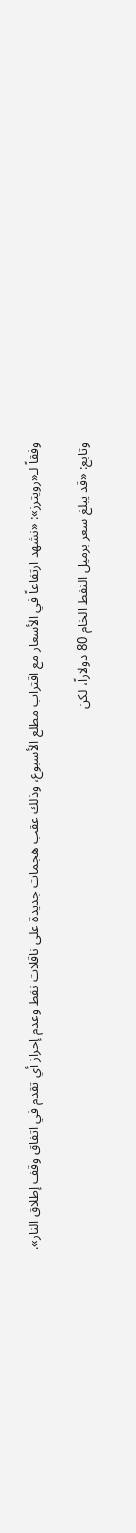وفقاً لـ«رويترز»: «نشهد ارتفاعاً في الأسعار مع اقتراب مطلع الأسبوع، وذلك عقب هجمات جديدة على ناقلات نفط وعدم إحراز أي تقدم في اتفاق وقف إطلاق النار».

وتابع: «قد يبلغ سعر برميل النفط الخام 80 دولاراً، لكن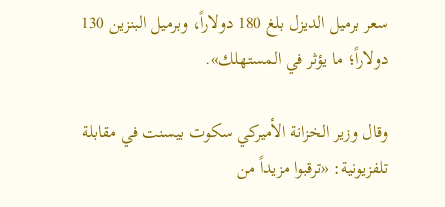سعر برميل الديزل بلغ ‌180 دولاراً، وبرميل البنزين 130 دولاراً؛ ما يؤثر في المستهلك».

وقال وزير الخزانة الأميركي سكوت بيسنت في مقابلة تلفزيونية: «ترقبوا مزيداً من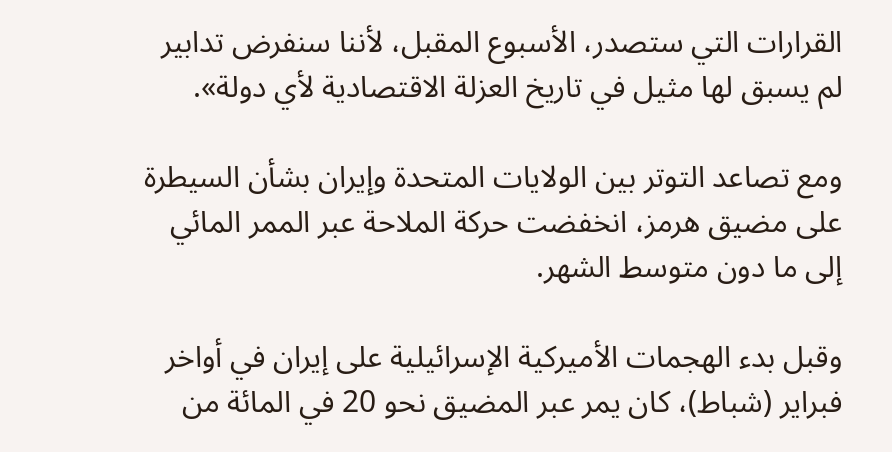القرارات التي ستصدر، الأسبوع المقبل، لأننا سنفرض تدابير لم يسبق لها ‌مثيل في تاريخ العزلة الاقتصادية لأي دولة».

ومع تصاعد التوتر بين الولايات المتحدة وإيران بشأن السيطرة على مضيق هرمز، انخفضت حركة الملاحة عبر الممر المائي إلى ما دون متوسط الشهر.

وقبل بدء الهجمات الأميركية الإسرائيلية على إيران في أواخر فبراير (شباط)، كان يمر عبر المضيق نحو 20 في المائة من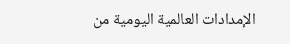الإمدادات العالمية اليومية من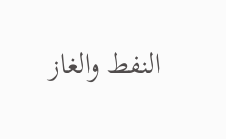النفط والغاز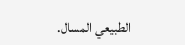الطبيعي المسال.